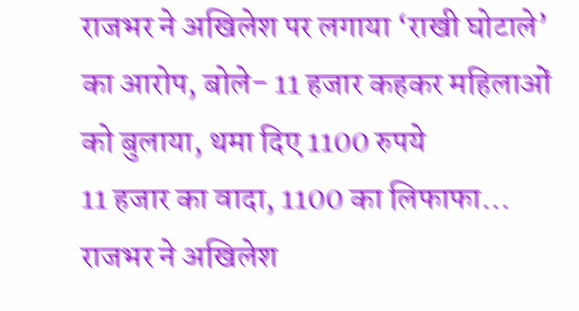राजभर ने अखिलेश पर लगाया ‘राखी घोटाले’ का आरोप, बोले- 11 हजार कहकर महिलाओं को बुलाया, थमा दिए 1100 रुपये
11 हजार का वादा, 1100 का लिफाफा… राजभर ने अखिलेश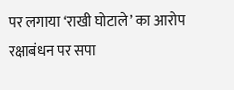पर लगाया ‘राखी घोटाले’ का आरोप
रक्षाबंधन पर सपा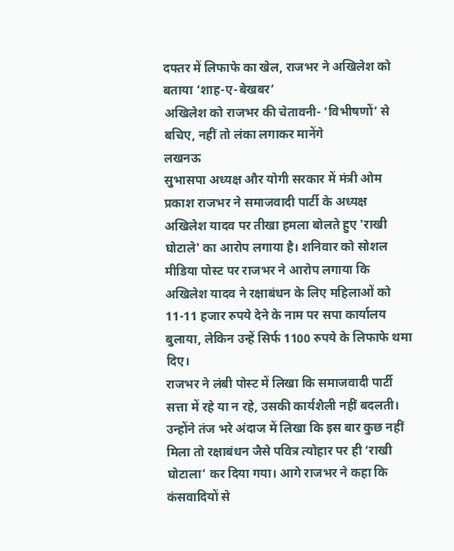दफ्तर में लिफाफे का खेल, राजभर ने अखिलेश को बताया ‘शाह-ए-बेखबर’
अखिलेश को राजभर की चेतावनी- ‘विभीषणों’ से बचिए, नहीं तो लंका लगाकर मानेंगे
लखनऊ
सुभासपा अध्यक्ष और योगी सरकार में मंत्री ओम प्रकाश राजभर ने समाजवादी पार्टी के अध्यक्ष अखिलेश यादव पर तीखा हमला बोलते हुए 'राखी घोटाले' का आरोप लगाया है। शनिवार को सोशल मीडिया पोस्ट पर राजभर ने आरोप लगाया कि अखिलेश यादव ने रक्षाबंधन के लिए महिलाओं को 11-11 हजार रुपये देने के नाम पर सपा कार्यालय बुलाया, लेकिन उन्हें सिर्फ 1100 रुपये के लिफाफे थमा दिए।
राजभर ने लंबी पोस्ट में लिखा कि समाजवादी पार्टी सत्ता में रहे या न रहे, उसकी कार्यशैली नहीं बदलती। उन्होंने तंज भरे अंदाज में लिखा कि इस बार कुछ नहीं मिला तो रक्षाबंधन जैसे पवित्र त्योहार पर ही ‘राखी घोटाला’ कर दिया गया। आगे राजभर ने कहा कि कंसवादियों से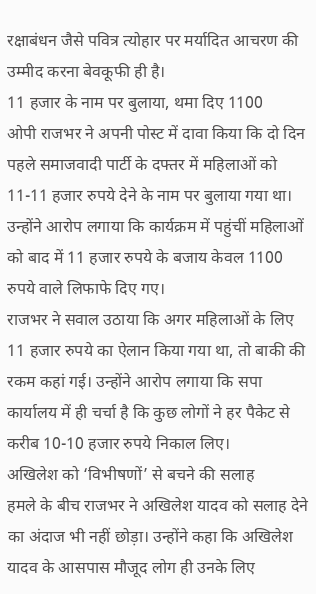रक्षाबंधन जैसे पवित्र त्योहार पर मर्यादित आचरण की उम्मीद करना बेवकूफी ही है।
11 हजार के नाम पर बुलाया, थमा दिए 1100
ओपी राजभर ने अपनी पोस्ट में दावा किया कि दो दिन पहले समाजवादी पार्टी के दफ्तर में महिलाओं को 11-11 हजार रुपये देने के नाम पर बुलाया गया था। उन्होंने आरोप लगाया कि कार्यक्रम में पहुंचीं महिलाओं को बाद में 11 हजार रुपये के बजाय केवल 1100 रुपये वाले लिफाफे दिए गए।
राजभर ने सवाल उठाया कि अगर महिलाओं के लिए 11 हजार रुपये का ऐलान किया गया था, तो बाकी की रकम कहां गई। उन्होंने आरोप लगाया कि सपा कार्यालय में ही चर्चा है कि कुछ लोगों ने हर पैकेट से करीब 10-10 हजार रुपये निकाल लिए।
अखिलेश को ‘विभीषणों’ से बचने की सलाह
हमले के बीच राजभर ने अखिलेश यादव को सलाह देने का अंदाज भी नहीं छोड़ा। उन्होंने कहा कि अखिलेश यादव के आसपास मौजूद लोग ही उनके लिए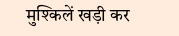मुश्किलें खड़ी कर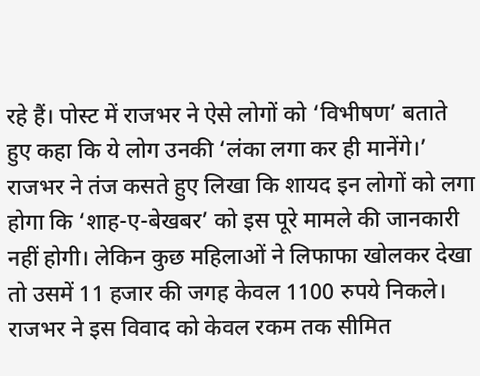रहे हैं। पोस्ट में राजभर ने ऐसे लोगों को ‘विभीषण’ बताते हुए कहा कि ये लोग उनकी ‘लंका लगा कर ही मानेंगे।’
राजभर ने तंज कसते हुए लिखा कि शायद इन लोगों को लगा होगा कि ‘शाह-ए-बेखबर’ को इस पूरे मामले की जानकारी नहीं होगी। लेकिन कुछ महिलाओं ने लिफाफा खोलकर देखा तो उसमें 11 हजार की जगह केवल 1100 रुपये निकले।
राजभर ने इस विवाद को केवल रकम तक सीमित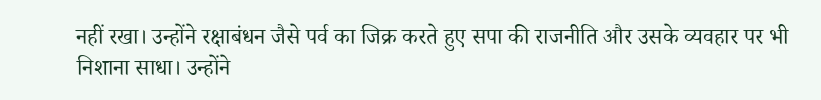नहीं रखा। उन्होंने रक्षाबंधन जैसे पर्व का जिक्र करते हुए सपा की राजनीति और उसके व्यवहार पर भी निशाना साधा। उन्होंने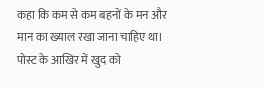कहा कि कम से कम बहनों के मन और मान का ख्याल रखा जाना चाहिए था। पोस्ट के आखिर में खुद को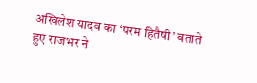अखिलेश यादव का ‘परम हितैषी’ बताते हुए राजभर ने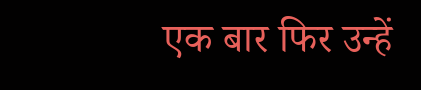एक बार फिर उन्हें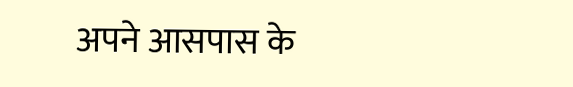अपने आसपास के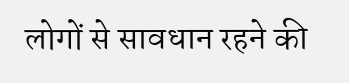लोगों से सावधान रहने की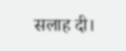सलाह दी।